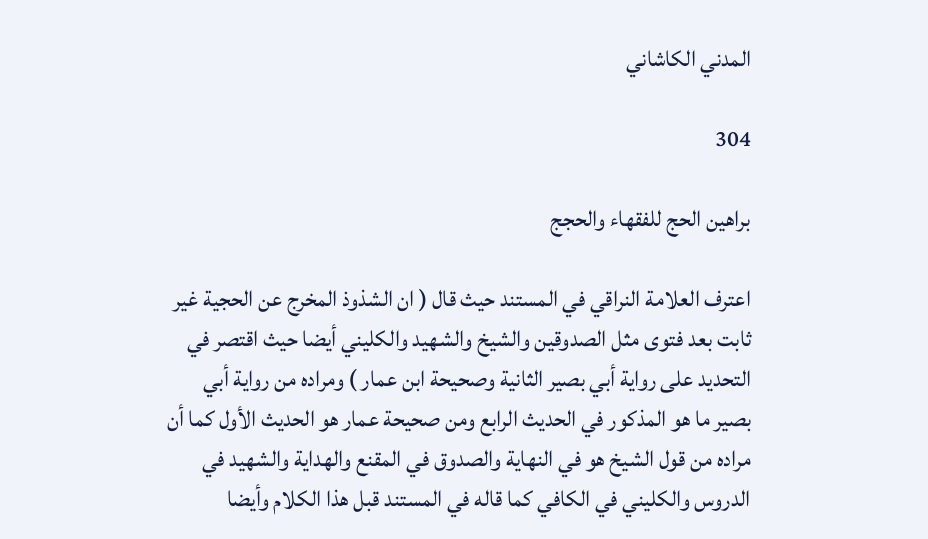المدني الكاشاني

304

براهين الحج للفقهاء والحجج

اعترف العلامة النراقي في المستند حيث قال ( ان الشذوذ المخرج عن الحجية غير ثابت بعد فتوى مثل الصدوقين والشيخ والشهيد والكليني أيضا حيث اقتصر في التحديد على رواية أبي بصير الثانية وصحيحة ابن عمار ) ومراده من رواية أبي بصير ما هو المذكور في الحديث الرابع ومن صحيحة عمار هو الحديث الأول كما أن مراده من قول الشيخ هو في النهاية والصدوق في المقنع والهداية والشهيد في الدروس والكليني في الكافي كما قاله في المستند قبل هذا الكلام وأيضا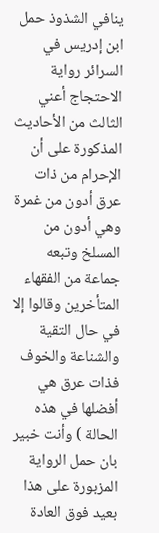ينافي الشذوذ حمل ابن إدريس في السرائر رواية الاحتجاج أعني الثالث من الأحاديث المذكورة على أن الإحرام من ذات عرق أدون من غمرة وهي أدون من المسلخ وتبعه جماعة من الفقهاء المتأخرين وقالوا إلا في حال التقية والشناعة والخوف فذات عرق هي أفضلها في هذه الحالة ) وأنت خبير بان حمل الرواية المزبورة على هذا بعيد فوق العادة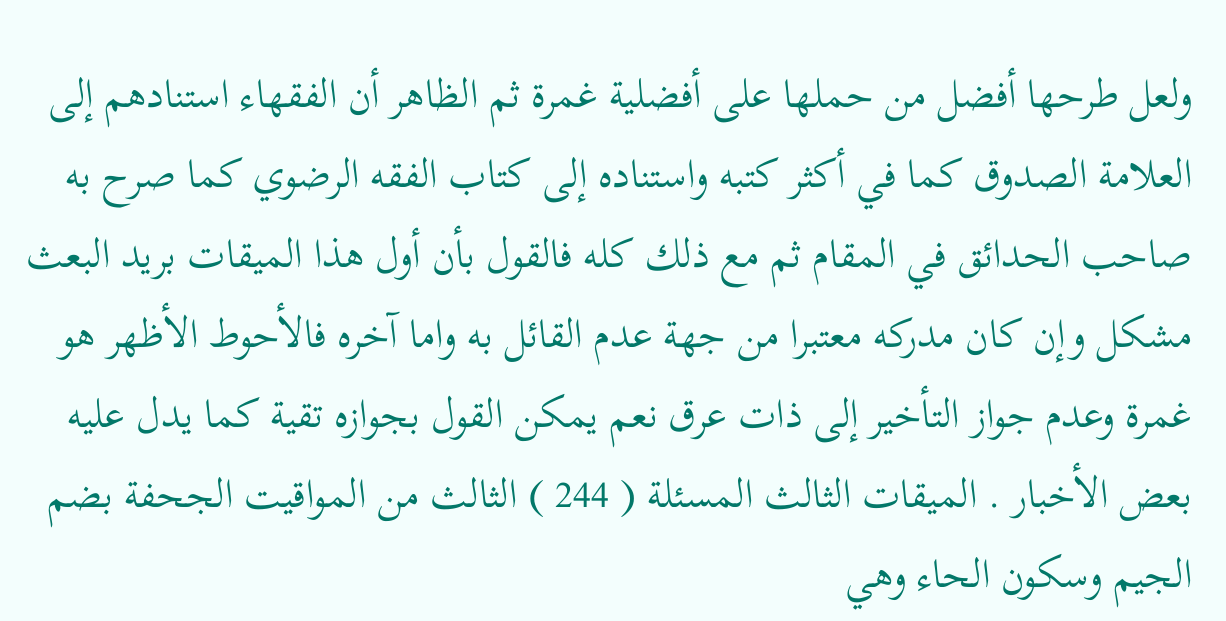ولعل طرحها أفضل من حملها على أفضلية غمرة ثم الظاهر أن الفقهاء استنادهم إلى العلامة الصدوق كما في أكثر كتبه واستناده إلى كتاب الفقه الرضوي كما صرح به صاحب الحدائق في المقام ثم مع ذلك كله فالقول بأن أول هذا الميقات بريد البعث مشكل وإن كان مدركه معتبرا من جهة عدم القائل به واما آخره فالأحوط الأظهر هو غمرة وعدم جواز التأخير إلى ذات عرق نعم يمكن القول بجوازه تقية كما يدل عليه بعض الأخبار . الميقات الثالث المسئلة ( 244 ) الثالث من المواقيت الجحفة بضم الجيم وسكون الحاء وهي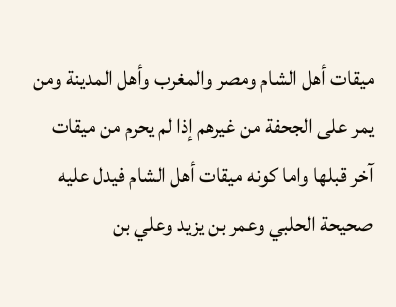ميقات أهل الشام ومصر والمغرب وأهل المدينة ومن يمر على الجحفة من غيرهم إذا لم يحرم من ميقات آخر قبلها واما كونه ميقات أهل الشام فيدل عليه صحيحة الحلبي وعمر بن يزيد وعلي بن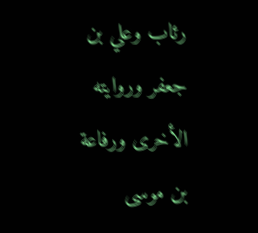رئاب وعلي بن جعفر وروايته الأخرى ورفاعة بن موسى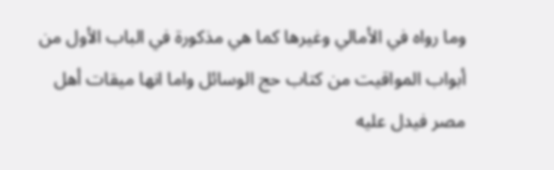وما رواه في الأمالي وغيرها كما هي مذكورة في الباب الأول من أبواب المواقيت من كتاب حج الوسائل واما انها ميقات أهل مصر فيدل عليه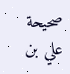صحيحة علي بن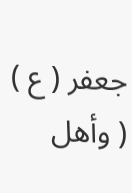جعفر ( ع ) ( وأهل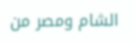الشام ومصر من